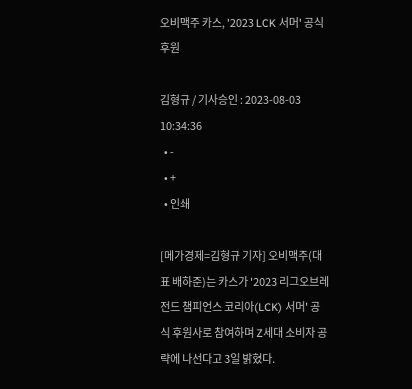오비맥주 카스, '2023 LCK 서머' 공식 후원

김형규 / 기사승인 : 2023-08-03 10:34:36
  • -
  • +
  • 인쇄

[메가경제=김형규 기자] 오비맥주(대표 배하준)는 카스가 '2023 리그오브레전드 챔피언스 코리아(LCK) 서머' 공식 후원사로 참여하며 Z세대 소비자 공략에 나선다고 3일 밝혔다.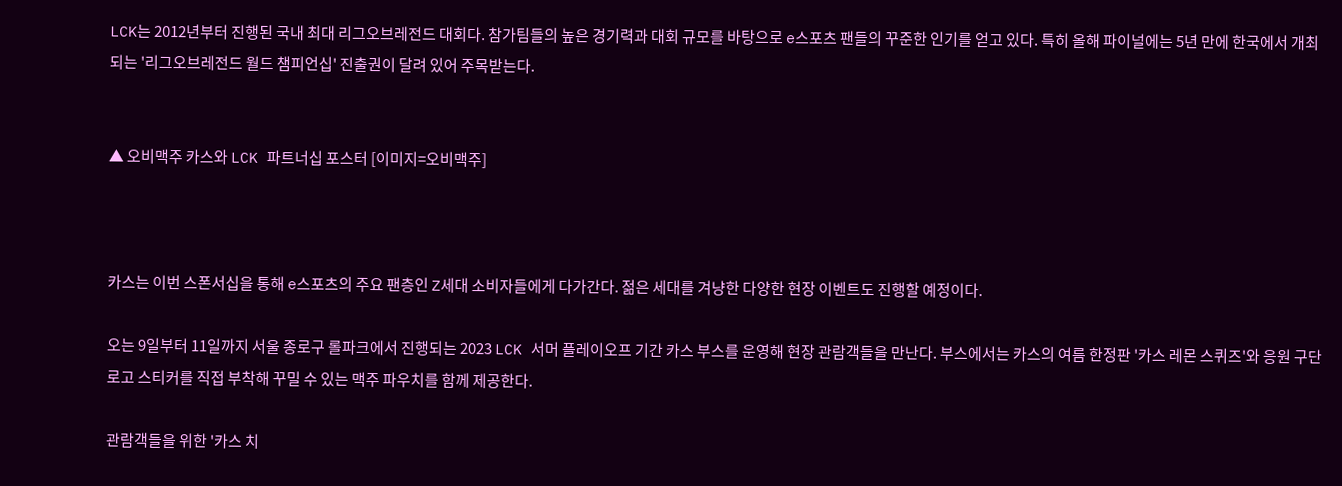LCK는 2012년부터 진행된 국내 최대 리그오브레전드 대회다. 참가팀들의 높은 경기력과 대회 규모를 바탕으로 e스포츠 팬들의 꾸준한 인기를 얻고 있다. 특히 올해 파이널에는 5년 만에 한국에서 개최되는 '리그오브레전드 월드 챔피언십' 진출권이 달려 있어 주목받는다.


▲ 오비맥주 카스와 LCK 파트너십 포스터 [이미지=오비맥주]



카스는 이번 스폰서십을 통해 e스포츠의 주요 팬층인 Z세대 소비자들에게 다가간다. 젊은 세대를 겨냥한 다양한 현장 이벤트도 진행할 예정이다.

오는 9일부터 11일까지 서울 종로구 롤파크에서 진행되는 2023 LCK 서머 플레이오프 기간 카스 부스를 운영해 현장 관람객들을 만난다. 부스에서는 카스의 여름 한정판 '카스 레몬 스퀴즈'와 응원 구단 로고 스티커를 직접 부착해 꾸밀 수 있는 맥주 파우치를 함께 제공한다.

관람객들을 위한 '카스 치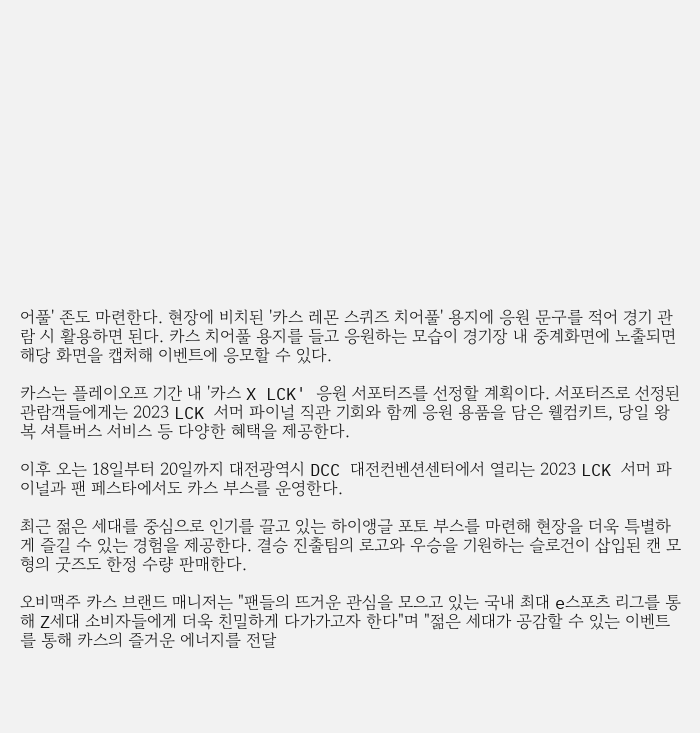어풀' 존도 마련한다. 현장에 비치된 '카스 레몬 스퀴즈 치어풀' 용지에 응원 문구를 적어 경기 관람 시 활용하면 된다. 카스 치어풀 용지를 들고 응원하는 모습이 경기장 내 중계화면에 노출되면 해당 화면을 캡처해 이벤트에 응모할 수 있다.

카스는 플레이오프 기간 내 '카스 X LCK' 응원 서포터즈를 선정할 계획이다. 서포터즈로 선정된 관람객들에게는 2023 LCK 서머 파이널 직관 기회와 함께 응원 용품을 담은 웰컴키트, 당일 왕복 셔틀버스 서비스 등 다양한 혜택을 제공한다.

이후 오는 18일부터 20일까지 대전광역시 DCC 대전컨벤션센터에서 열리는 2023 LCK 서머 파이널과 팬 페스타에서도 카스 부스를 운영한다.

최근 젊은 세대를 중심으로 인기를 끌고 있는 하이앵글 포토 부스를 마련해 현장을 더욱 특별하게 즐길 수 있는 경험을 제공한다. 결승 진출팀의 로고와 우승을 기원하는 슬로건이 삽입된 캔 모형의 굿즈도 한정 수량 판매한다.

오비맥주 카스 브랜드 매니저는 "팬들의 뜨거운 관심을 모으고 있는 국내 최대 e스포츠 리그를 통해 Z세대 소비자들에게 더욱 친밀하게 다가가고자 한다"며 "젊은 세대가 공감할 수 있는 이벤트를 통해 카스의 즐거운 에너지를 전달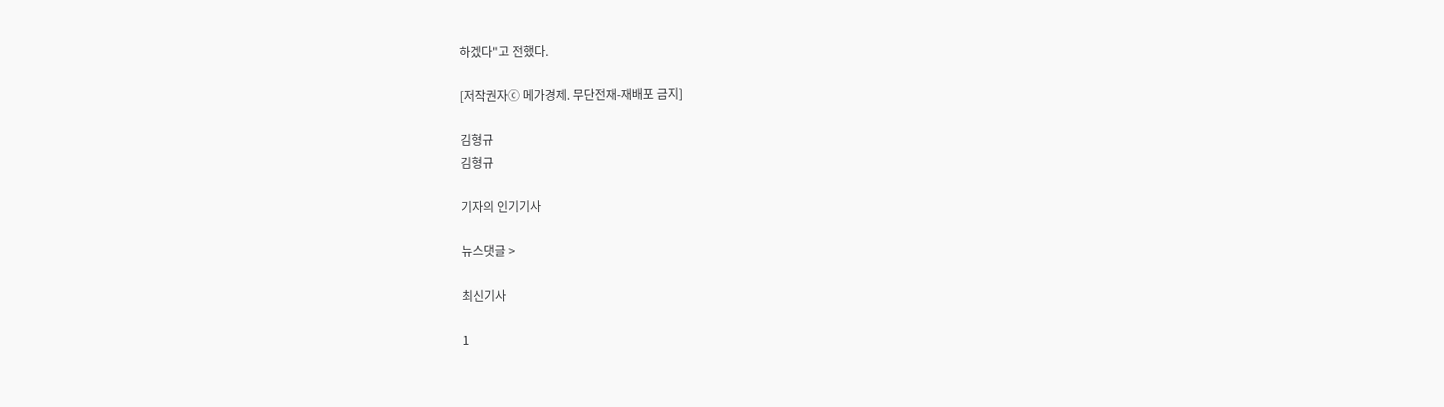하겠다"고 전했다.

[저작권자ⓒ 메가경제. 무단전재-재배포 금지]

김형규
김형규

기자의 인기기사

뉴스댓글 >

최신기사

1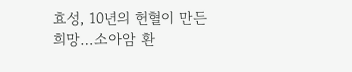효성, 10년의 헌혈이 만든 희망…소아암 환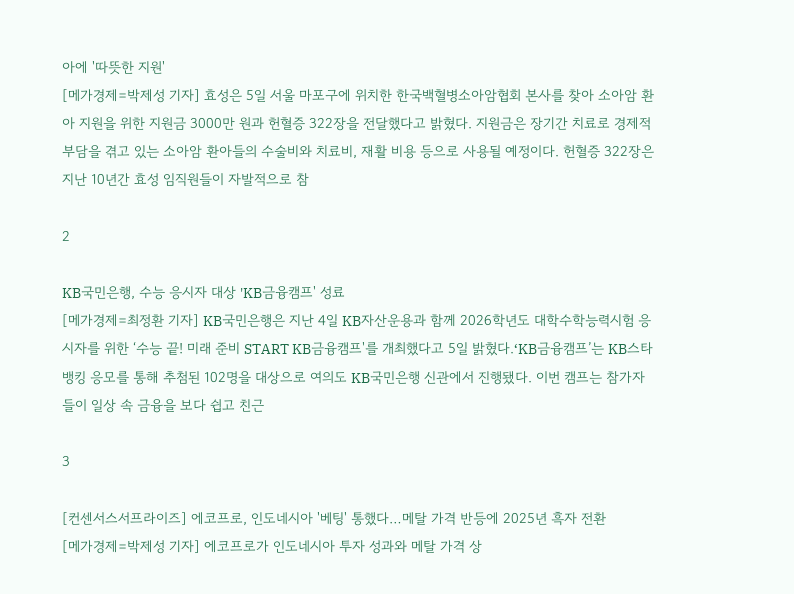아에 '따뜻한 지원'
[메가경제=박제성 기자] 효성은 5일 서울 마포구에 위치한 한국백혈병소아암협회 본사를 찾아 소아암 환아 지원을 위한 지원금 3000만 원과 헌혈증 322장을 전달했다고 밝혔다. 지원금은 장기간 치료로 경제적 부담을 겪고 있는 소아암 환아들의 수술비와 치료비, 재활 비용 등으로 사용될 예정이다. 헌혈증 322장은 지난 10년간 효성 임직원들이 자발적으로 참

2

KB국민은행, 수능 응시자 대상 'KB금융캠프' 성료
[메가경제=최정환 기자] KB국민은행은 지난 4일 KB자산운용과 함께 2026학년도 대학수학능력시험 응시자를 위한 ‘수능 끝! 미래 준비 START KB금융캠프'를 개최했다고 5일 밝혔다.‘KB금융캠프’는 KB스타뱅킹 응모를 통해 추첨된 102명을 대상으로 여의도 KB국민은행 신관에서 진행됐다. 이번 캠프는 참가자들이 일상 속 금융을 보다 쉽고 친근

3

[컨센서스서프라이즈] 에코프로, 인도네시아 '베팅' 통했다…메탈 가격 반등에 2025년 흑자 전환
[메가경제=박제성 기자] 에코프로가 인도네시아 투자 성과와 메탈 가격 상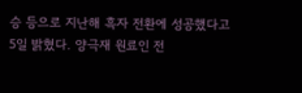승 등으로 지난해 흑자 전환에 성공했다고 5일 밝혔다. 양극재 원료인 전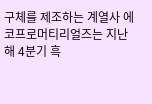구체를 제조하는 계열사 에코프로머티리얼즈는 지난해 4분기 흑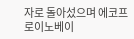자로 돌아섰으며 에코프로이노베이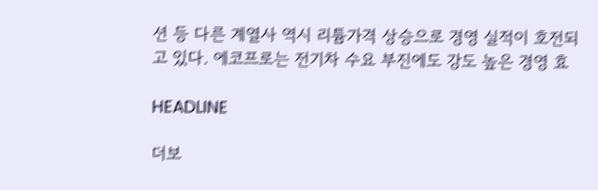션 등 다른 계열사 역시 리튬가격 상승으로 경영 실적이 호전되고 있다. 에코프로는 전기차 수요 부진에도 강도 높은 경영 효

HEADLINE

더보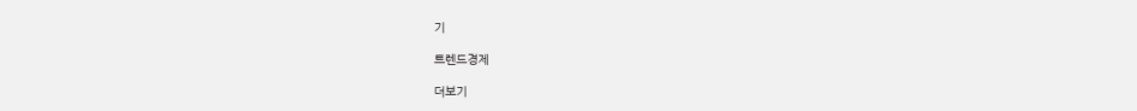기

트렌드경제

더보기